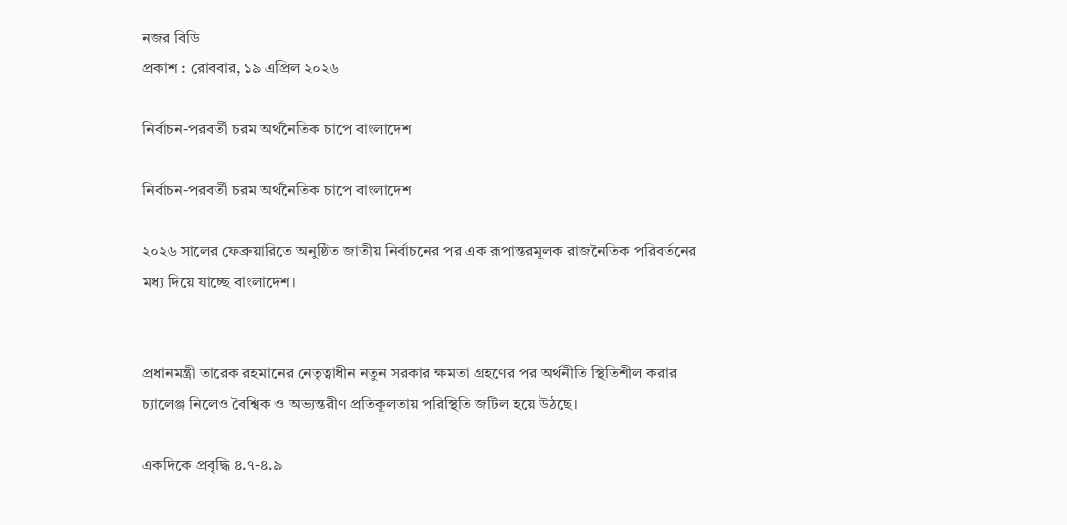নজর বিডি
প্রকাশ : রোববার, ১৯ এপ্রিল ২০২৬

নির্বাচন-পরবর্তী চরম অর্থনৈতিক চাপে বাংলাদেশ

নির্বাচন-পরবর্তী চরম অর্থনৈতিক চাপে বাংলাদেশ

২০২৬ সালের ফেব্রুয়ারিতে অনুষ্ঠিত জাতীয় নির্বাচনের পর এক রূপান্তরমূলক রাজনৈতিক পরিবর্তনের মধ্য দিয়ে যাচ্ছে বাংলাদেশ।


প্রধানমন্ত্রী তারেক রহমানের নেতৃত্বাধীন নতুন সরকার ক্ষমতা গ্রহণের পর অর্থনীতি স্থিতিশীল করার চ্যালেঞ্জ নিলেও বৈশ্বিক ও অভ্যন্তরীণ প্রতিকূলতায় পরিস্থিতি জটিল হয়ে উঠছে।

একদিকে প্রবৃদ্ধি ৪.৭-৪.৯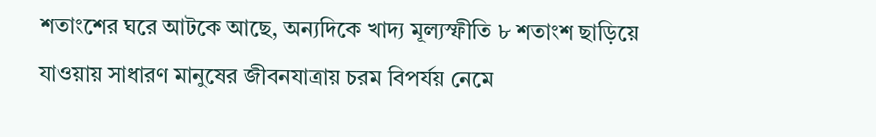শতাংশের ঘরে আটকে আছে, অন্যদিকে খাদ্য মূল্যস্ফীতি ৮ শতাংশ ছাড়িয়ে যাওয়ায় সাধারণ মানুষের জীবনযাত্রায় চরম বিপর্যয় নেমে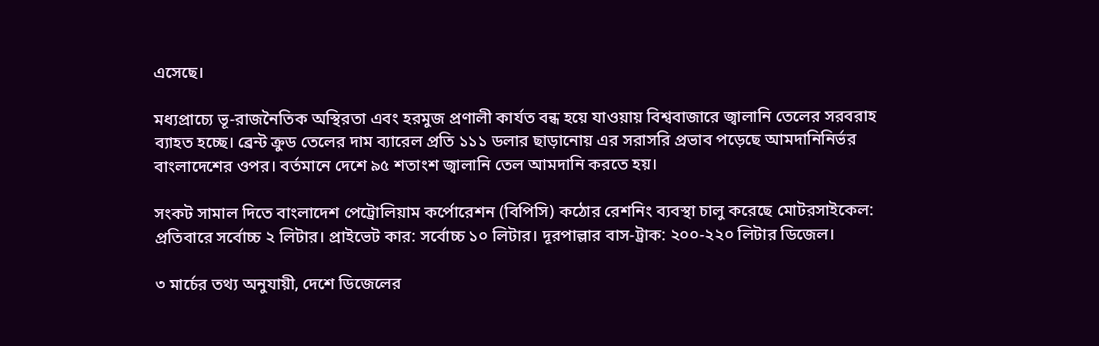এসেছে।

মধ্যপ্রাচ্যে ভূ-রাজনৈতিক অস্থিরতা এবং হরমুজ প্রণালী কার্যত বন্ধ হয়ে যাওয়ায় বিশ্ববাজারে জ্বালানি তেলের সরবরাহ ব্যাহত হচ্ছে। ব্রেন্ট ক্রুড তেলের দাম ব্যারেল প্রতি ১১১ ডলার ছাড়ানোয় এর সরাসরি প্রভাব পড়েছে আমদানিনির্ভর বাংলাদেশের ওপর। বর্তমানে দেশে ৯৫ শতাংশ জ্বালানি তেল আমদানি করতে হয়।

সংকট সামাল দিতে বাংলাদেশ পেট্রোলিয়াম কর্পোরেশন (বিপিসি) কঠোর রেশনিং ব্যবস্থা চালু করেছে মোটরসাইকেল: প্রতিবারে সর্বোচ্চ ২ লিটার। প্রাইভেট কার: সর্বোচ্চ ১০ লিটার। দূরপাল্লার বাস-ট্রাক: ২০০-২২০ লিটার ডিজেল।

৩ মার্চের তথ্য অনুযায়ী, দেশে ডিজেলের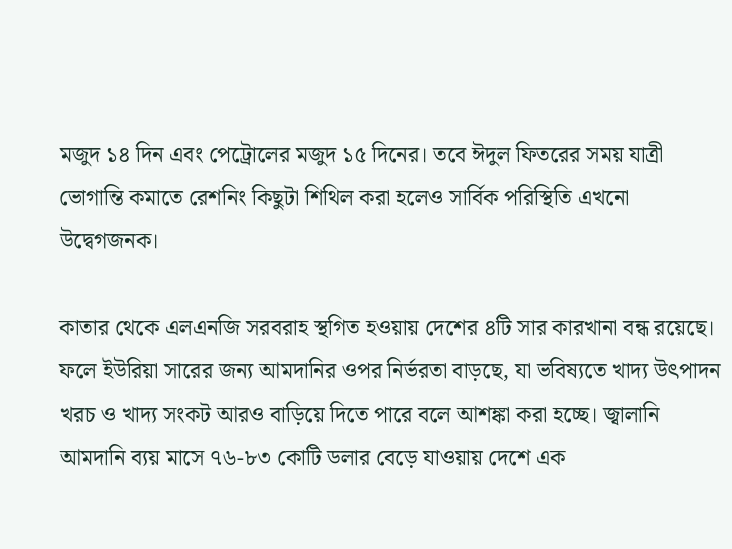মজুদ ১৪ দিন এবং পেট্রোলের মজুদ ১৫ দিনের। তবে ঈদুল ফিতরের সময় যাত্রী ভোগান্তি কমাতে রেশনিং কিছুটা শিথিল করা হলেও সার্বিক পরিস্থিতি এখনো উদ্বেগজনক।

কাতার থেকে এলএনজি সরবরাহ স্থগিত হওয়ায় দেশের ৪টি সার কারখানা বন্ধ রয়েছে। ফলে ইউরিয়া সারের জন্য আমদানির ওপর নির্ভরতা বাড়ছে, যা ভবিষ্যতে খাদ্য উৎপাদন খরচ ও খাদ্য সংকট আরও বাড়িয়ে দিতে পারে বলে আশঙ্কা করা হচ্ছে। জ্বালানি আমদানি ব্যয় মাসে ৭৬-৮৩ কোটি ডলার বেড়ে যাওয়ায় দেশে এক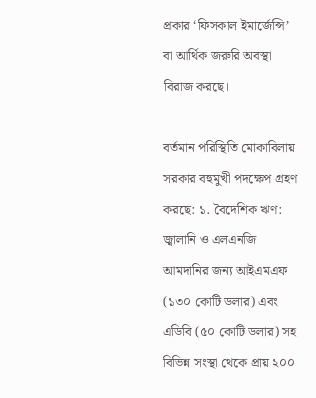প্রকার ‘ফিসকাল ইমার্জেন্সি’ বা আর্থিক জরুরি অবস্থা বিরাজ করছে।

বর্তমান পরিস্থিতি মোকাবিলায় সরকার বহুমুখী পদক্ষেপ গ্রহণ করছে: ১. বৈদেশিক ঋণ: জ্বালানি ও এলএনজি আমদানির জন্য আইএমএফ (১৩০ কোটি ডলার) এবং এডিবি (৫০ কোটি ডলার) সহ বিভিন্ন সংস্থা থেকে প্রায় ২০০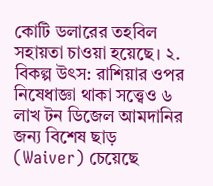কোটি ডলারের তহবিল সহায়তা চাওয়া হয়েছে। ২. বিকল্প উৎস: রাশিয়ার ওপর নিষেধাজ্ঞা থাকা সত্ত্বেও ৬ লাখ টন ডিজেল আমদানির জন্য বিশেষ ছাড় (Waiver) চেয়েছে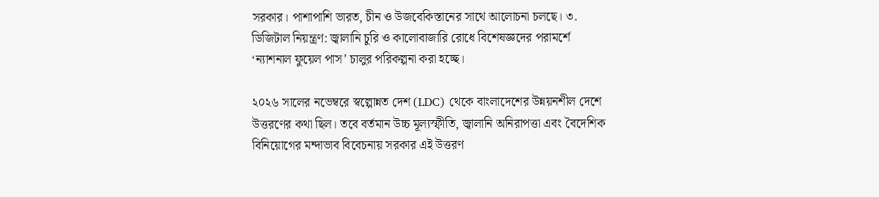সরকার। পাশাপাশি ভারত, চীন ও উজবেকিস্তানের সাথে আলোচনা চলছে। ৩. ডিজিটাল নিয়ন্ত্রণ: জ্বালানি চুরি ও কালোবাজারি রোধে বিশেষজ্ঞদের পরামর্শে ‘ন্যাশনাল ফুয়েল পাস’ চালুর পরিকল্পনা করা হচ্ছে।

২০২৬ সালের নভেম্বরে স্বল্পোন্নত দেশ (LDC) থেকে বাংলাদেশের উন্নয়নশীল দেশে উত্তরণের কথা ছিল। তবে বর্তমান উচ্চ মূল্যস্ফীতি, জ্বালানি অনিরাপত্তা এবং বৈদেশিক বিনিয়োগের মন্দাভাব বিবেচনায় সরকার এই উত্তরণ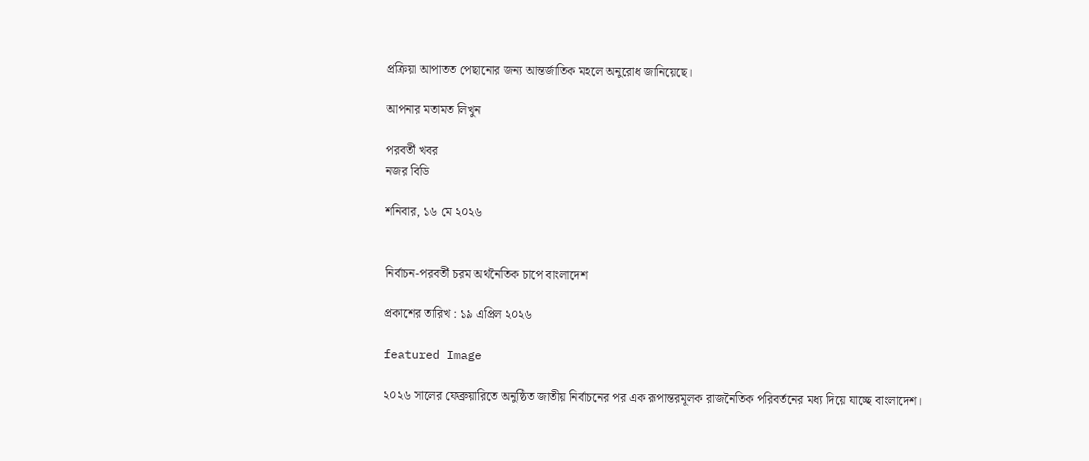প্রক্রিয়া আপাতত পেছানোর জন্য আন্তর্জাতিক মহলে অনুরোধ জানিয়েছে।

আপনার মতামত লিখুন

পরবর্তী খবর
নজর বিডি

শনিবার, ১৬ মে ২০২৬


নির্বাচন-পরবর্তী চরম অর্থনৈতিক চাপে বাংলাদেশ

প্রকাশের তারিখ : ১৯ এপ্রিল ২০২৬

featured Image

২০২৬ সালের ফেব্রুয়ারিতে অনুষ্ঠিত জাতীয় নির্বাচনের পর এক রূপান্তরমূলক রাজনৈতিক পরিবর্তনের মধ্য দিয়ে যাচ্ছে বাংলাদেশ।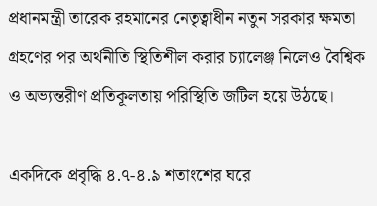প্রধানমন্ত্রী তারেক রহমানের নেতৃত্বাধীন নতুন সরকার ক্ষমতা গ্রহণের পর অর্থনীতি স্থিতিশীল করার চ্যালেঞ্জ নিলেও বৈশ্বিক ও অভ্যন্তরীণ প্রতিকূলতায় পরিস্থিতি জটিল হয়ে উঠছে।

একদিকে প্রবৃদ্ধি ৪.৭-৪.৯ শতাংশের ঘরে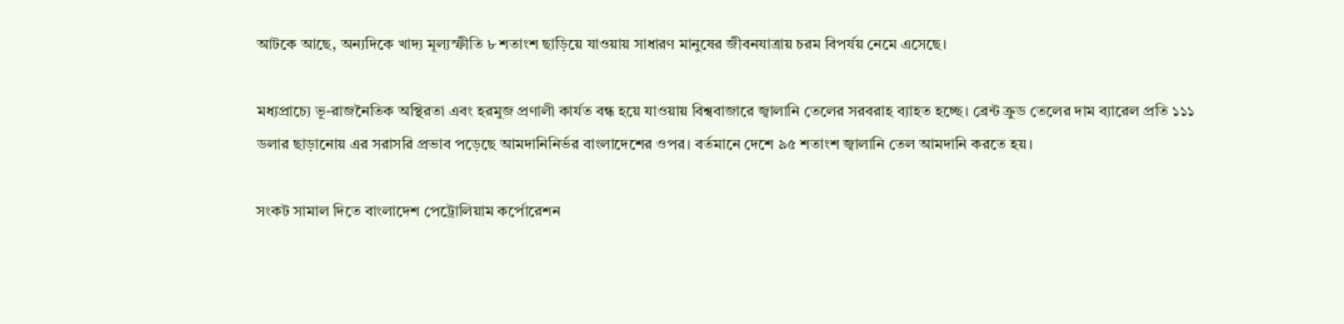আটকে আছে, অন্যদিকে খাদ্য মূল্যস্ফীতি ৮ শতাংশ ছাড়িয়ে যাওয়ায় সাধারণ মানুষের জীবনযাত্রায় চরম বিপর্যয় নেমে এসেছে।

মধ্যপ্রাচ্যে ভূ-রাজনৈতিক অস্থিরতা এবং হরমুজ প্রণালী কার্যত বন্ধ হয়ে যাওয়ায় বিশ্ববাজারে জ্বালানি তেলের সরবরাহ ব্যাহত হচ্ছে। ব্রেন্ট ক্রুড তেলের দাম ব্যারেল প্রতি ১১১ ডলার ছাড়ানোয় এর সরাসরি প্রভাব পড়েছে আমদানিনির্ভর বাংলাদেশের ওপর। বর্তমানে দেশে ৯৫ শতাংশ জ্বালানি তেল আমদানি করতে হয়।

সংকট সামাল দিতে বাংলাদেশ পেট্রোলিয়াম কর্পোরেশন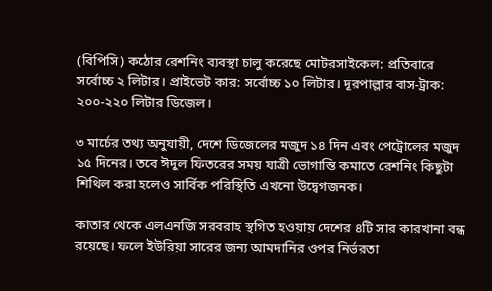(বিপিসি) কঠোর রেশনিং ব্যবস্থা চালু করেছে মোটরসাইকেল: প্রতিবারে সর্বোচ্চ ২ লিটার। প্রাইভেট কার: সর্বোচ্চ ১০ লিটার। দূরপাল্লার বাস-ট্রাক: ২০০-২২০ লিটার ডিজেল।

৩ মার্চের তথ্য অনুযায়ী, দেশে ডিজেলের মজুদ ১৪ দিন এবং পেট্রোলের মজুদ ১৫ দিনের। তবে ঈদুল ফিতরের সময় যাত্রী ভোগান্তি কমাতে রেশনিং কিছুটা শিথিল করা হলেও সার্বিক পরিস্থিতি এখনো উদ্বেগজনক।

কাতার থেকে এলএনজি সরবরাহ স্থগিত হওয়ায় দেশের ৪টি সার কারখানা বন্ধ রয়েছে। ফলে ইউরিয়া সারের জন্য আমদানির ওপর নির্ভরতা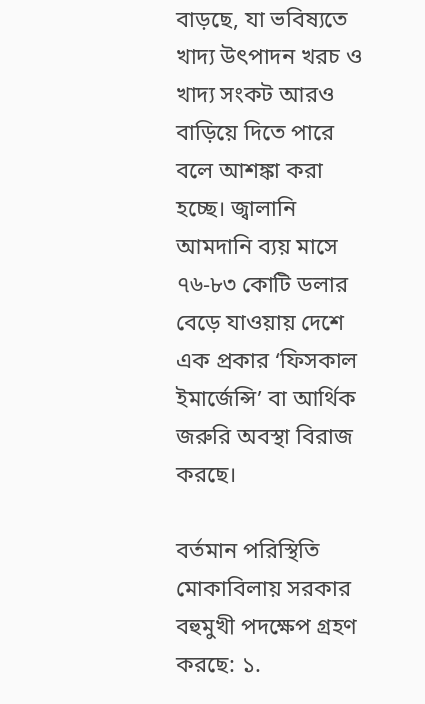বাড়ছে, যা ভবিষ্যতে খাদ্য উৎপাদন খরচ ও খাদ্য সংকট আরও বাড়িয়ে দিতে পারে বলে আশঙ্কা করা হচ্ছে। জ্বালানি আমদানি ব্যয় মাসে ৭৬-৮৩ কোটি ডলার বেড়ে যাওয়ায় দেশে এক প্রকার ‘ফিসকাল ইমার্জেন্সি’ বা আর্থিক জরুরি অবস্থা বিরাজ করছে।

বর্তমান পরিস্থিতি মোকাবিলায় সরকার বহুমুখী পদক্ষেপ গ্রহণ করছে: ১.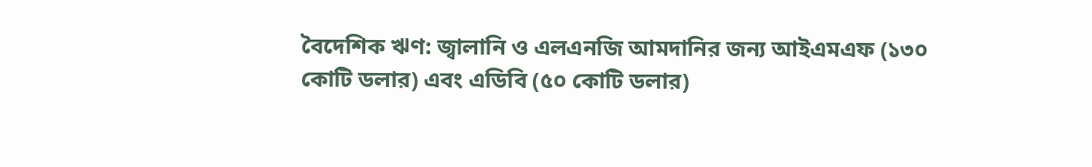বৈদেশিক ঋণ: জ্বালানি ও এলএনজি আমদানির জন্য আইএমএফ (১৩০ কোটি ডলার) এবং এডিবি (৫০ কোটি ডলার)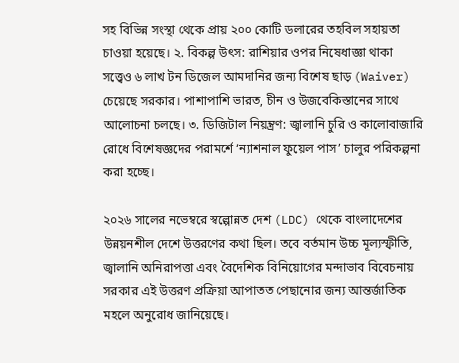সহ বিভিন্ন সংস্থা থেকে প্রায় ২০০ কোটি ডলারের তহবিল সহায়তা চাওয়া হয়েছে। ২. বিকল্প উৎস: রাশিয়ার ওপর নিষেধাজ্ঞা থাকা সত্ত্বেও ৬ লাখ টন ডিজেল আমদানির জন্য বিশেষ ছাড় (Waiver) চেয়েছে সরকার। পাশাপাশি ভারত, চীন ও উজবেকিস্তানের সাথে আলোচনা চলছে। ৩. ডিজিটাল নিয়ন্ত্রণ: জ্বালানি চুরি ও কালোবাজারি রোধে বিশেষজ্ঞদের পরামর্শে ‘ন্যাশনাল ফুয়েল পাস’ চালুর পরিকল্পনা করা হচ্ছে।

২০২৬ সালের নভেম্বরে স্বল্পোন্নত দেশ (LDC) থেকে বাংলাদেশের উন্নয়নশীল দেশে উত্তরণের কথা ছিল। তবে বর্তমান উচ্চ মূল্যস্ফীতি, জ্বালানি অনিরাপত্তা এবং বৈদেশিক বিনিয়োগের মন্দাভাব বিবেচনায় সরকার এই উত্তরণ প্রক্রিয়া আপাতত পেছানোর জন্য আন্তর্জাতিক মহলে অনুরোধ জানিয়েছে।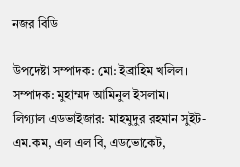নজর বিডি

উপদেষ্টা সম্পাদক: মো: ইব্রাহিম খলিল।
সম্পাদক: মুহাম্মদ আমিনুল ইসলাম।
লিগ্যাল এডভাইজার: মাহমুদুর রহমান সুইট- এম.কম, এল এল বি, এডভোকেট,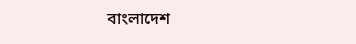বাংলাদেশ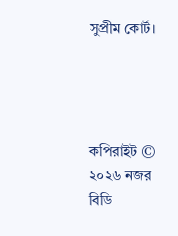সুপ্রীম কোর্ট।




কপিরাইট © ২০২৬ নজর বিডি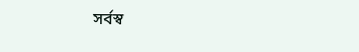সর্বস্ব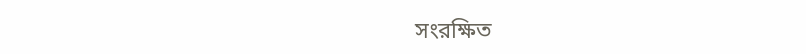সংরক্ষিত